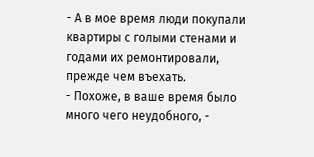- А в мое время люди покупали квартиры с голыми стенами и годами их ремонтировали, прежде чем въехать.
- Похоже, в ваше время было много чего неудобного, -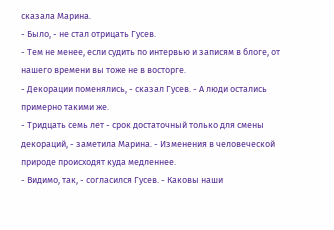сказала Марина.
- Было, - не стал отрицать Гусев.
- Тем не менее, если судить по интервью и записям в блоге, от нашего времени вы тоже не в восторге.
- Декорации поменялись, - сказал Гусев. - А люди остались примерно такими же.
- Тридцать семь лет - срок достаточный только для смены декораций, - заметила Марина. - Изменения в человеческой природе происходят куда медленнее.
- Видимо, так, - согласился Гусев. - Каковы наши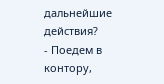дальнейшие действия?
- Поедем в контору,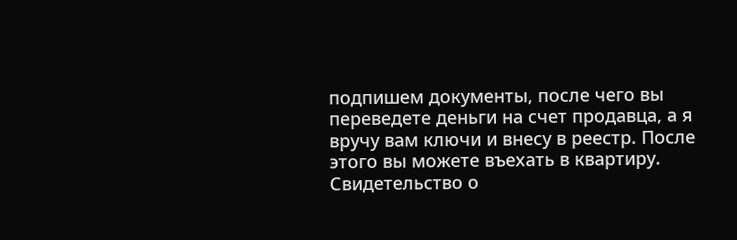подпишем документы, после чего вы переведете деньги на счет продавца, а я вручу вам ключи и внесу в реестр. После этого вы можете въехать в квартиру. Свидетельство о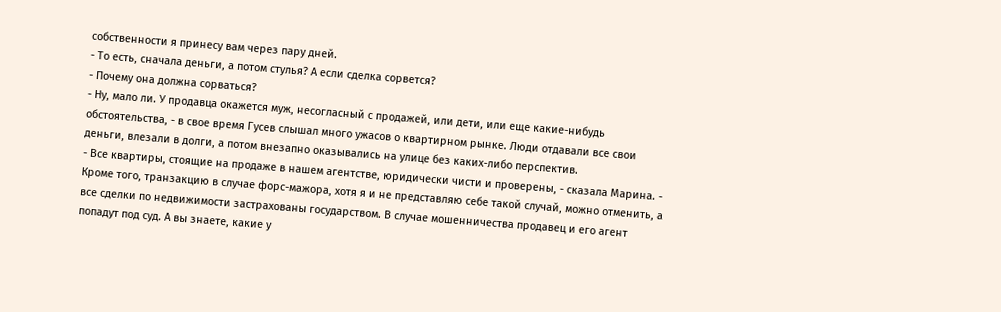собственности я принесу вам через пару дней.
- То есть, сначала деньги, а потом стулья? А если сделка сорвется?
- Почему она должна сорваться?
- Ну, мало ли. У продавца окажется муж, несогласный с продажей, или дети, или еще какие-нибудь обстоятельства, - в свое время Гусев слышал много ужасов о квартирном рынке. Люди отдавали все свои деньги, влезали в долги, а потом внезапно оказывались на улице без каких-либо перспектив.
- Все квартиры, стоящие на продаже в нашем агентстве, юридически чисти и проверены, - сказала Марина. - Кроме того, транзакцию в случае форс-мажора, хотя я и не представляю себе такой случай, можно отменить, а все сделки по недвижимости застрахованы государством. В случае мошенничества продавец и его агент попадут под суд. А вы знаете, какие у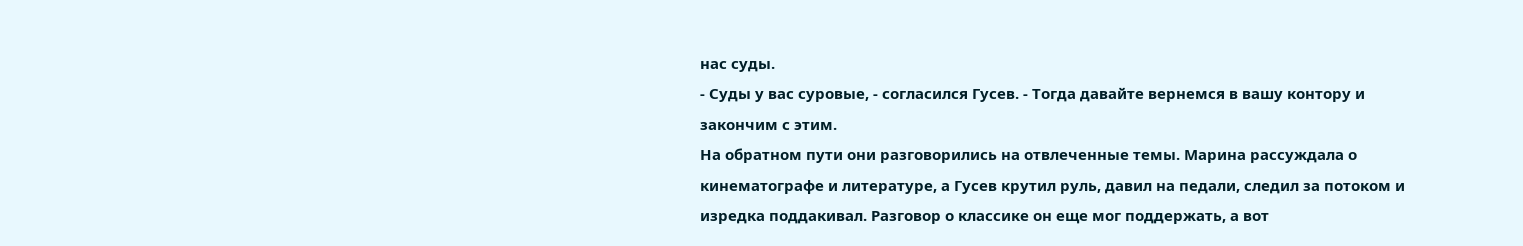нас суды.
- Суды у вас суровые, - согласился Гусев. - Тогда давайте вернемся в вашу контору и закончим с этим.
На обратном пути они разговорились на отвлеченные темы. Марина рассуждала о кинематографе и литературе, а Гусев крутил руль, давил на педали, следил за потоком и изредка поддакивал. Разговор о классике он еще мог поддержать, а вот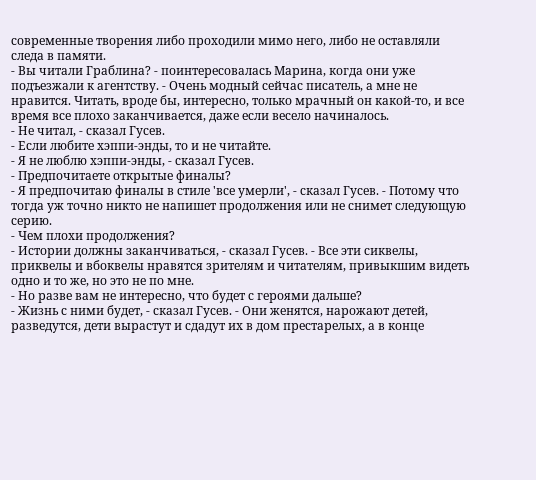современные творения либо проходили мимо него, либо не оставляли следа в памяти.
- Вы читали Граблина? - поинтересовалась Марина, когда они уже подъезжали к агентству. - Очень модный сейчас писатель, а мне не нравится. Читать, вроде бы, интересно, только мрачный он какой-то, и все время все плохо заканчивается, даже если весело начиналось.
- Не читал, - сказал Гусев.
- Если любите хэппи-энды, то и не читайте.
- Я не люблю хэппи-энды, - сказал Гусев.
- Предпочитаете открытые финалы?
- Я предпочитаю финалы в стиле 'все умерли', - сказал Гусев. - Потому что тогда уж точно никто не напишет продолжения или не снимет следующую серию.
- Чем плохи продолжения?
- Истории должны заканчиваться, - сказал Гусев. - Все эти сиквелы, приквелы и вбоквелы нравятся зрителям и читателям, привыкшим видеть одно и то же, но это не по мне.
- Но разве вам не интересно, что будет с героями дальше?
- Жизнь с ними будет, - сказал Гусев. - Они женятся, нарожают детей, разведутся, дети вырастут и сдадут их в дом престарелых, а в конце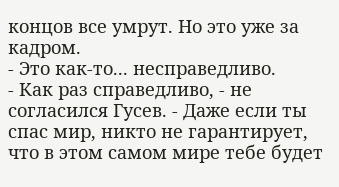концов все умрут. Но это уже за кадром.
- Это как-то... несправедливо.
- Как раз справедливо, - не согласился Гусев. - Даже если ты спас мир, никто не гарантирует, что в этом самом мире тебе будет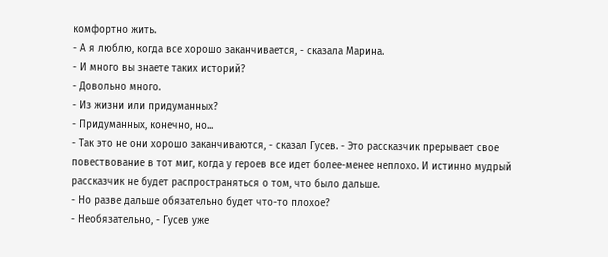комфортно жить.
- А я люблю, когда все хорошо заканчивается, - сказала Марина.
- И много вы знаете таких историй?
- Довольно много.
- Из жизни или придуманных?
- Придуманных, конечно, но...
- Так это не они хорошо заканчиваются, - сказал Гусев. - Это рассказчик прерывает свое повествование в тот миг, когда у героев все идет более-менее неплохо. И истинно мудрый рассказчик не будет распространяться о том, что было дальше.
- Но разве дальше обязательно будет что-то плохое?
- Необязательно, - Гусев уже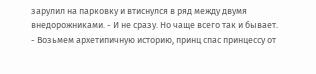зарулил на парковку и втиснулся в ряд между двумя внедорожниками. - И не сразу. Но чаще всего так и бывает.
- Возьмем архетипичную историю, принц спас принцессу от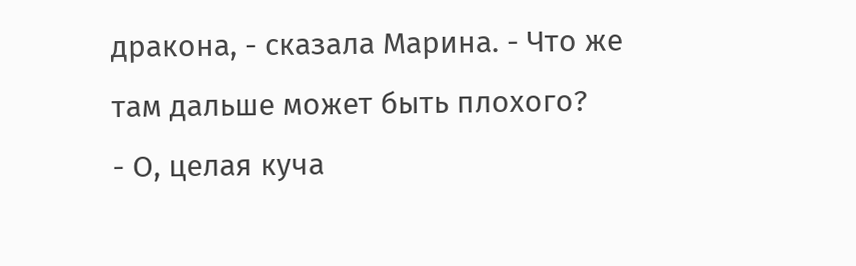дракона, - сказала Марина. - Что же там дальше может быть плохого?
- О, целая куча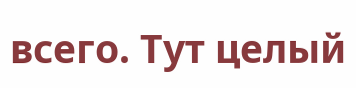всего. Тут целый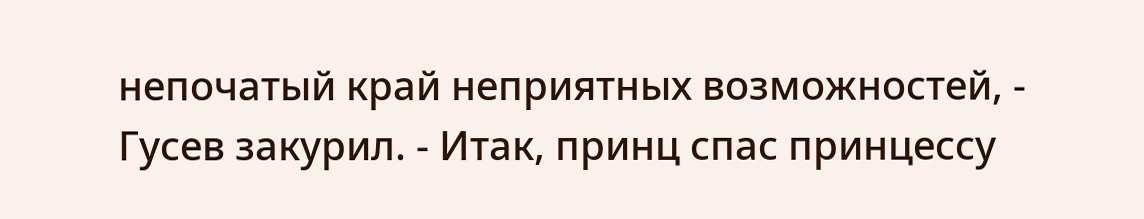непочатый край неприятных возможностей, - Гусев закурил. - Итак, принц спас принцессу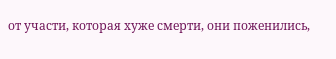от участи, которая хуже смерти, они поженились,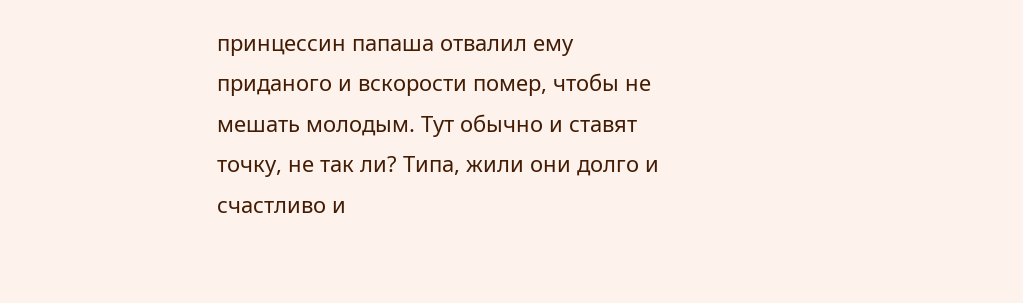принцессин папаша отвалил ему приданого и вскорости помер, чтобы не мешать молодым. Тут обычно и ставят точку, не так ли? Типа, жили они долго и счастливо и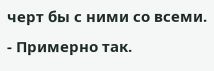черт бы с ними со всеми.
- Примерно так.